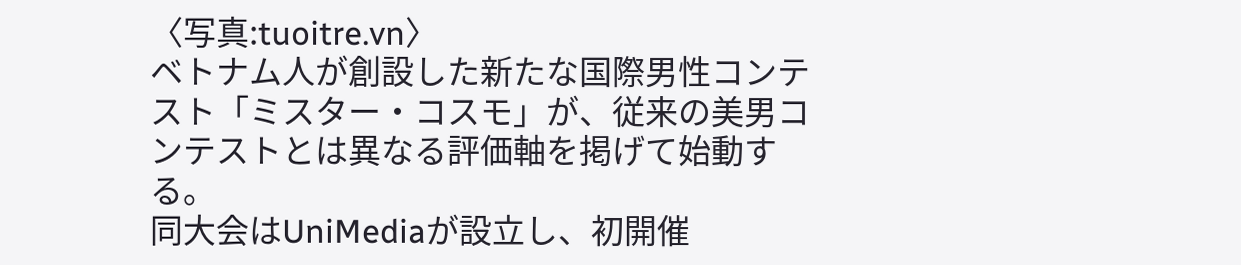〈写真:tuoitre.vn〉
ベトナム人が創設した新たな国際男性コンテスト「ミスター・コスモ」が、従来の美男コンテストとは異なる評価軸を掲げて始動する。
同大会はUniMediaが設立し、初開催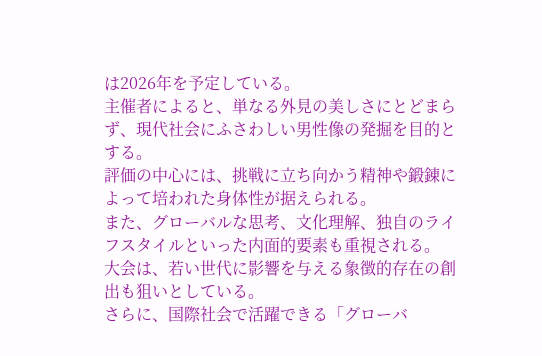は2026年を予定している。
主催者によると、単なる外見の美しさにとどまらず、現代社会にふさわしい男性像の発掘を目的とする。
評価の中心には、挑戦に立ち向かう精神や鍛錬によって培われた身体性が据えられる。
また、グローバルな思考、文化理解、独自のライフスタイルといった内面的要素も重視される。
大会は、若い世代に影響を与える象徴的存在の創出も狙いとしている。
さらに、国際社会で活躍できる「グローバ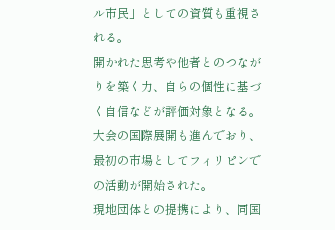ル市民」としての資質も重視される。
開かれた思考や他者とのつながりを築く力、自らの個性に基づく自信などが評価対象となる。
大会の国際展開も進んでおり、最初の市場としてフィリピンでの活動が開始された。
現地団体との提携により、同国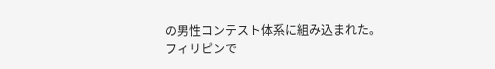の男性コンテスト体系に組み込まれた。
フィリピンで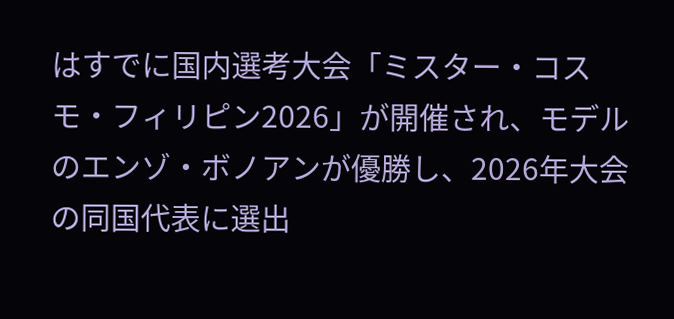はすでに国内選考大会「ミスター・コスモ・フィリピン2026」が開催され、モデルのエンゾ・ボノアンが優勝し、2026年大会の同国代表に選出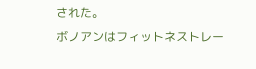された。
ボノアンはフィットネストレー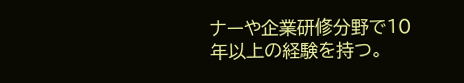ナーや企業研修分野で10年以上の経験を持つ。